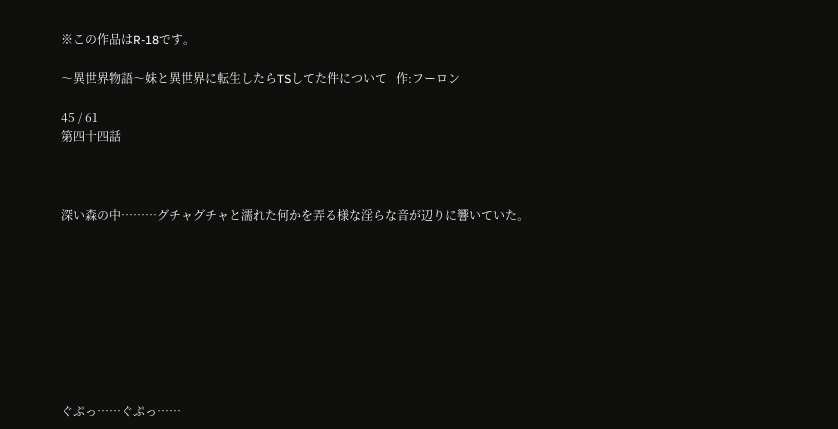※この作品はR-18です。

〜異世界物語〜妹と異世界に転生したらTSしてた件について   作:フーロン

45 / 61
第四十四話



深い森の中………グチャグチャと濡れた何かを弄る様な淫らな音が辺りに響いていた。









ぐぷっ……ぐぷっ……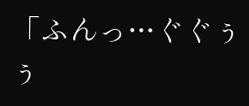「ふんっ…ぐぐぅぅ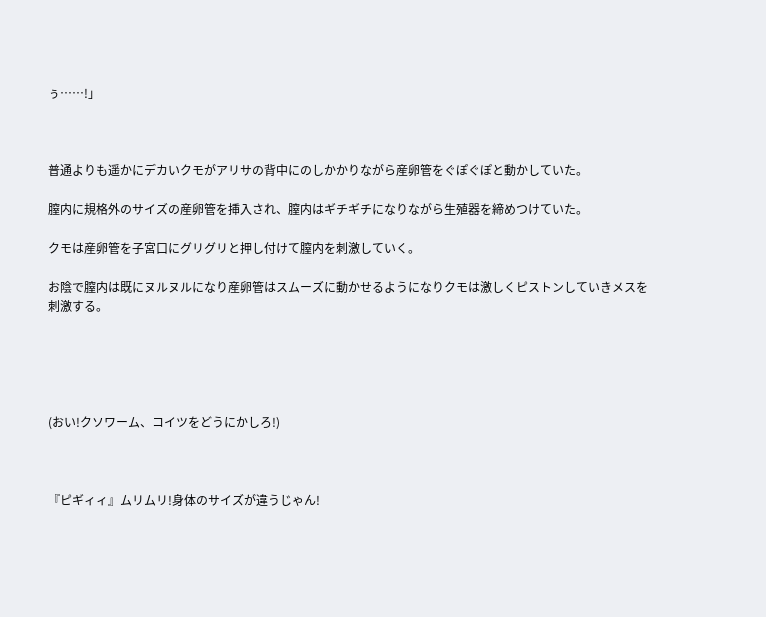ぅ……!」



普通よりも遥かにデカいクモがアリサの背中にのしかかりながら産卵管をぐぽぐぽと動かしていた。

膣内に規格外のサイズの産卵管を挿入され、膣内はギチギチになりながら生殖器を締めつけていた。

クモは産卵管を子宮口にグリグリと押し付けて膣内を刺激していく。

お陰で膣内は既にヌルヌルになり産卵管はスムーズに動かせるようになりクモは激しくピストンしていきメスを刺激する。





(おい!クソワーム、コイツをどうにかしろ!)



『ピギィィ』ムリムリ!身体のサイズが違うじゃん!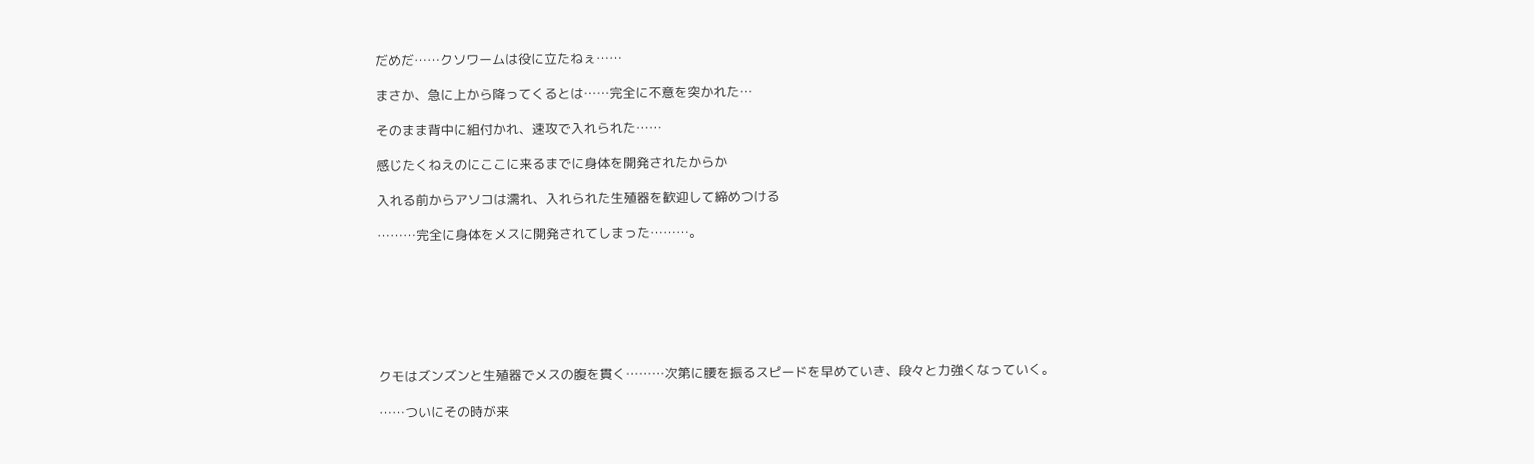だめだ……クソワームは役に立たねぇ……

まさか、急に上から降ってくるとは……完全に不意を突かれた…

そのまま背中に組付かれ、速攻で入れられた……

感じたくねえのにここに来るまでに身体を開発されたからか

入れる前からアソコは濡れ、入れられた生殖器を歓迎して締めつける

………完全に身体をメスに開発されてしまった………。







クモはズンズンと生殖器でメスの腹を貫く………次第に腰を振るスピードを早めていき、段々と力強くなっていく。

……ついにその時が来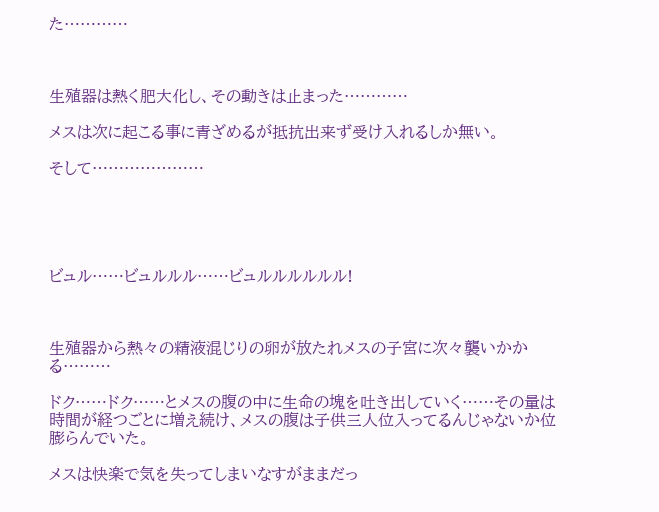た…………



生殖器は熱く肥大化し、その動きは止まった…………

メスは次に起こる事に青ざめるが抵抗出来ず受け入れるしか無い。

そして…………………





ビュル……ビュルルル……ビュルルルルルル!



生殖器から熱々の精液混じりの卵が放たれメスの子宮に次々襲いかかる………

ドク……ドク……とメスの腹の中に生命の塊を吐き出していく……その量は時間が経つごとに増え続け、メスの腹は子供三人位入ってるんじゃないか位膨らんでいた。

メスは快楽で気を失ってしまいなすがままだっ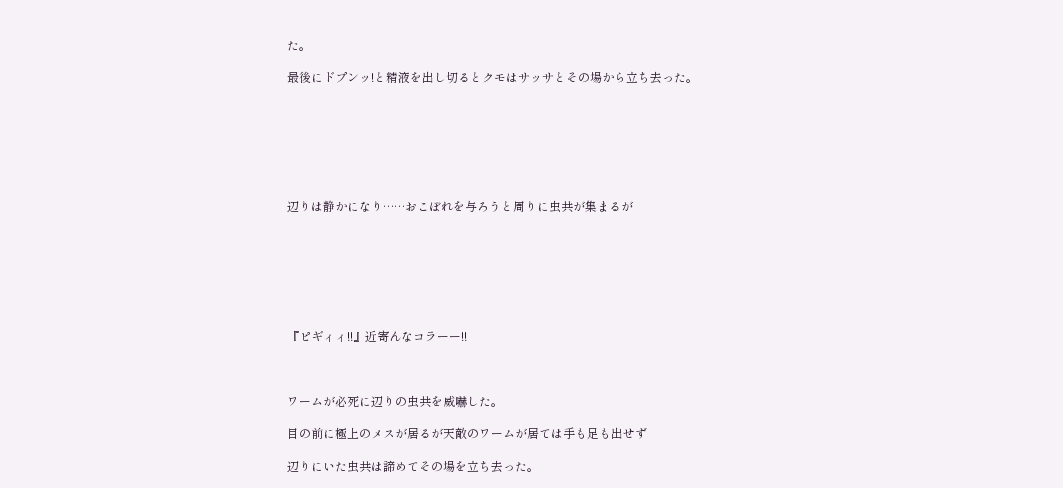た。

最後にドプンッ!と精液を出し切るとクモはサッサとその場から立ち去った。







辺りは静かになり……おこぼれを与ろうと周りに虫共が集まるが







『ピギィィ!!』近寄んなコラーー!!



ワームが必死に辺りの虫共を威嚇した。

目の前に極上のメスが居るが天敵のワームが居ては手も足も出せず

辺りにいた虫共は諦めてその場を立ち去った。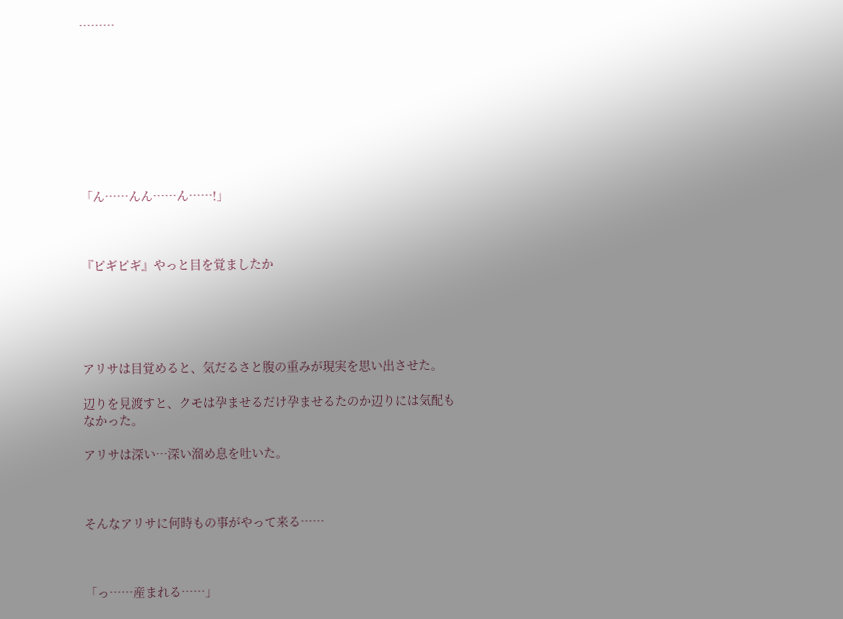………









「ん……んん……ん……!」



『ピギピギ』やっと目を覚ましたか





アリサは目覚めると、気だるさと腹の重みが現実を思い出させた。

辺りを見渡すと、クモは孕ませるだけ孕ませるたのか辺りには気配もなかった。

アリサは深い…深い溜め息を吐いた。



そんなアリサに何時もの事がやって来る……



「っ……産まれる……」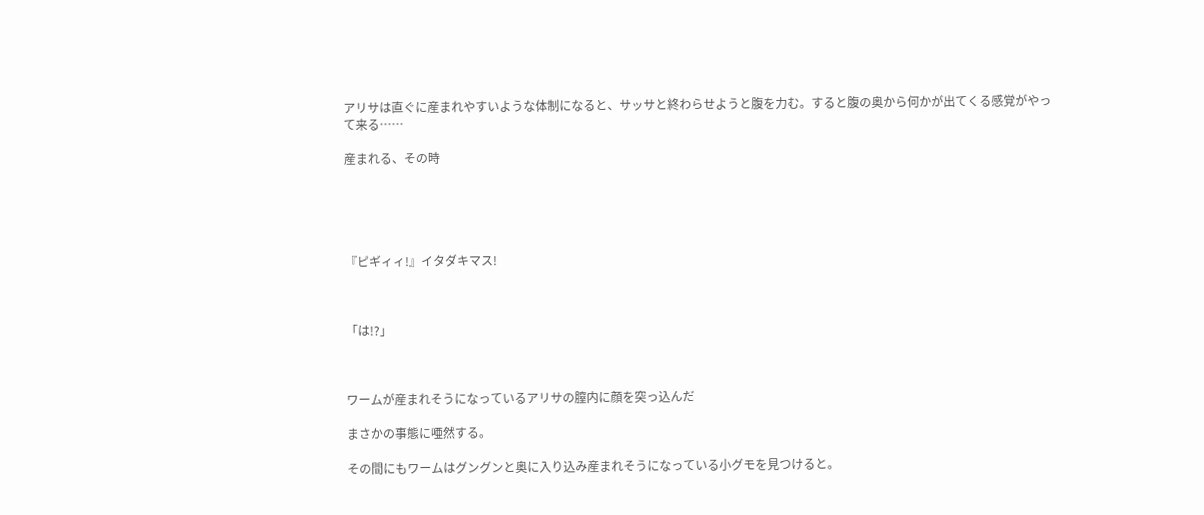アリサは直ぐに産まれやすいような体制になると、サッサと終わらせようと腹を力む。すると腹の奥から何かが出てくる感覚がやって来る……

産まれる、その時





『ピギィィ!』イタダキマス!



「は!?」



ワームが産まれそうになっているアリサの膣内に顔を突っ込んだ

まさかの事態に唖然する。

その間にもワームはグングンと奥に入り込み産まれそうになっている小グモを見つけると。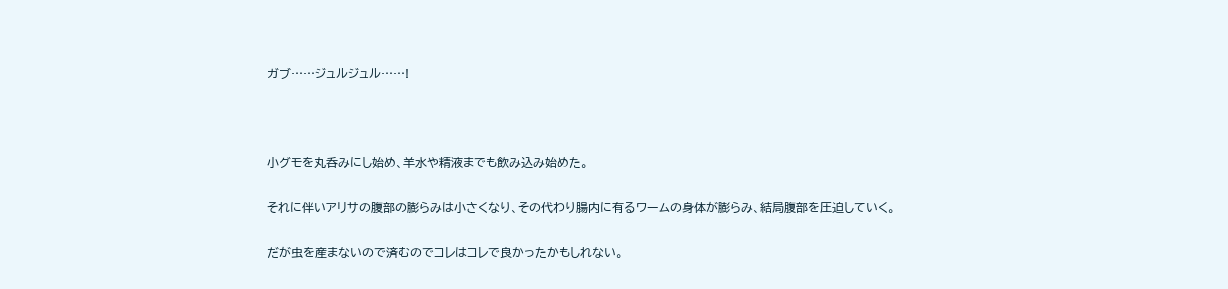ガブ……ジュルジュル……!



小グモを丸呑みにし始め、羊水や精液までも飲み込み始めた。

それに伴いアリサの腹部の膨らみは小さくなり、その代わり腸内に有るワームの身体が膨らみ、結局腹部を圧迫していく。

だが虫を産まないので済むのでコレはコレで良かったかもしれない。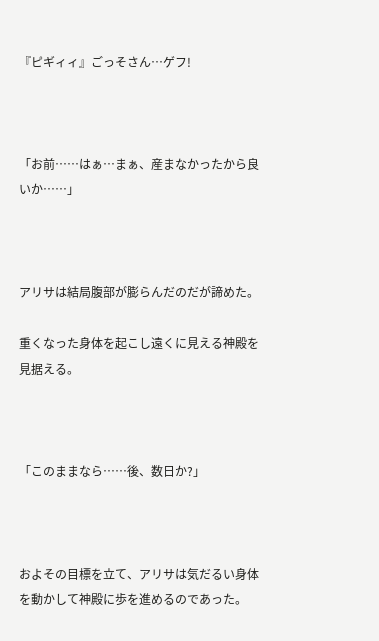『ピギィィ』ごっそさん…ゲフ!



「お前……はぁ…まぁ、産まなかったから良いか……」



アリサは結局腹部が膨らんだのだが諦めた。

重くなった身体を起こし遠くに見える神殿を見据える。



「このままなら……後、数日か?」



およその目標を立て、アリサは気だるい身体を動かして神殿に歩を進めるのであった。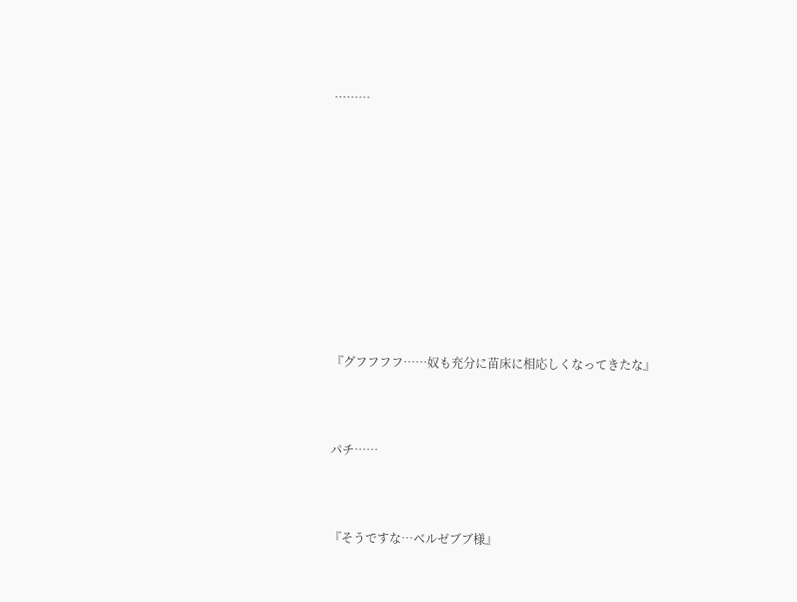………











『グフフフフ……奴も充分に苗床に相応しくなってきたな』



パチ……



『そうですな…ベルゼブブ様』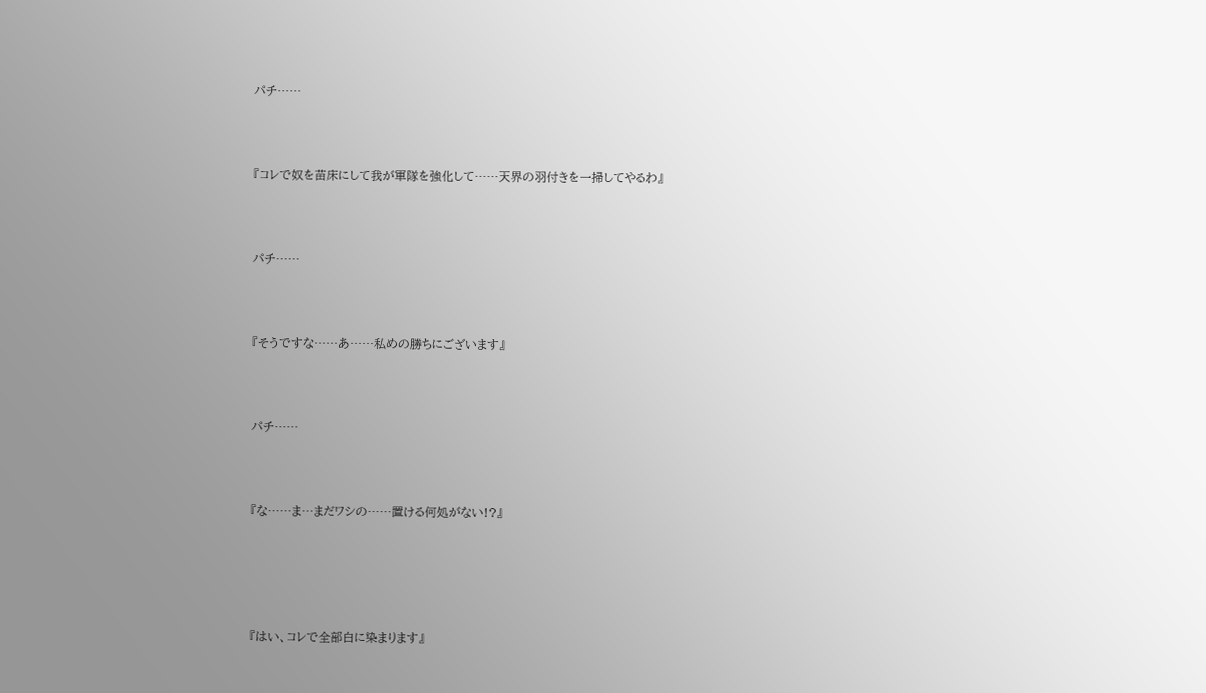パチ……



『コレで奴を苗床にして我が軍隊を強化して……天界の羽付きを一掃してやるわ』



パチ……



『そうですな……あ……私めの勝ちにございます』



パチ……



『な……ま…まだワシの……置ける何処がない!?』





『はい、コレで全部白に染まります』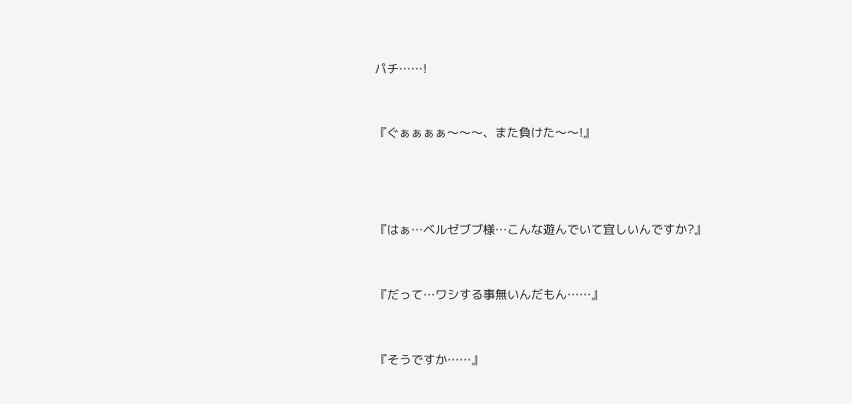パチ……!



『ぐぁぁぁぁ〜〜〜、また負けた〜〜!』





『はぁ…ベルゼブブ様…こんな遊んでいて宜しいんですか?』



『だって…ワシする事無いんだもん……』



『そうですか……』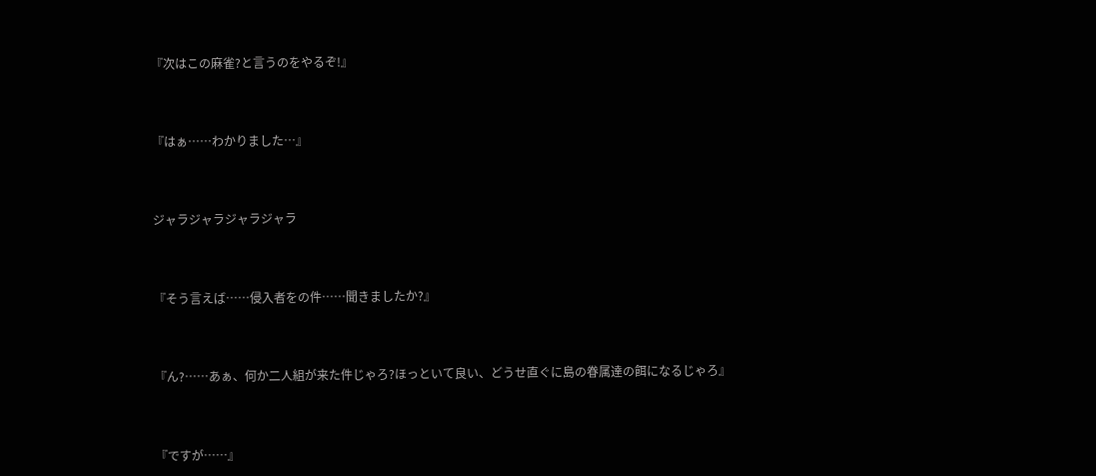『次はこの麻雀?と言うのをやるぞ!』



『はぁ……わかりました…』



ジャラジャラジャラジャラ



『そう言えば……侵入者をの件……聞きましたか?』



『ん?……あぁ、何か二人組が来た件じゃろ?ほっといて良い、どうせ直ぐに島の眷属達の餌になるじゃろ』



『ですが……』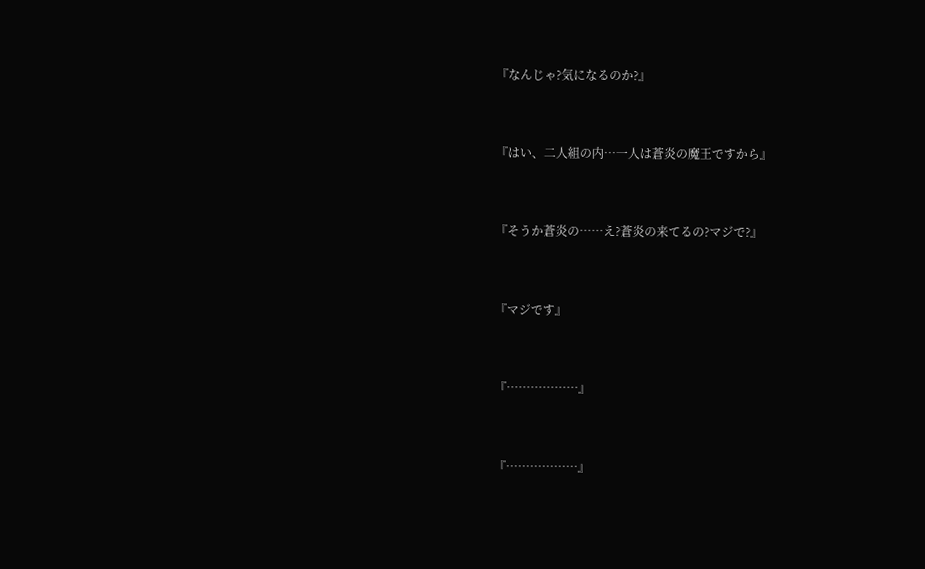『なんじゃ?気になるのか?』



『はい、二人組の内…一人は蒼炎の魔王ですから』



『そうか蒼炎の……え?蒼炎の来てるの?マジで?』



『マジです』



『………………』



『………………』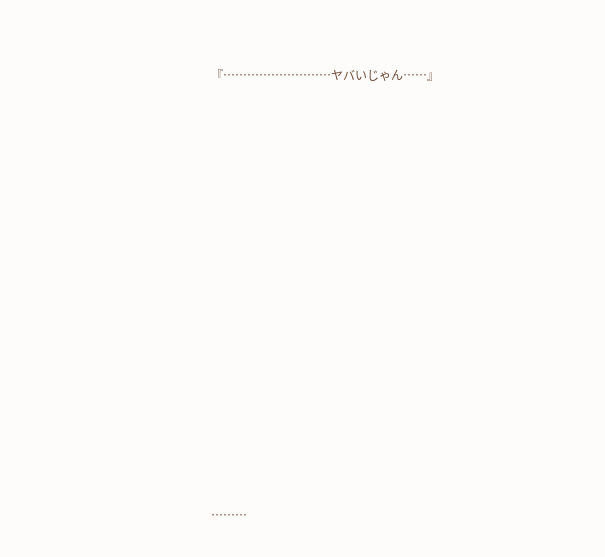『………………………ヤバいじゃん……』





















………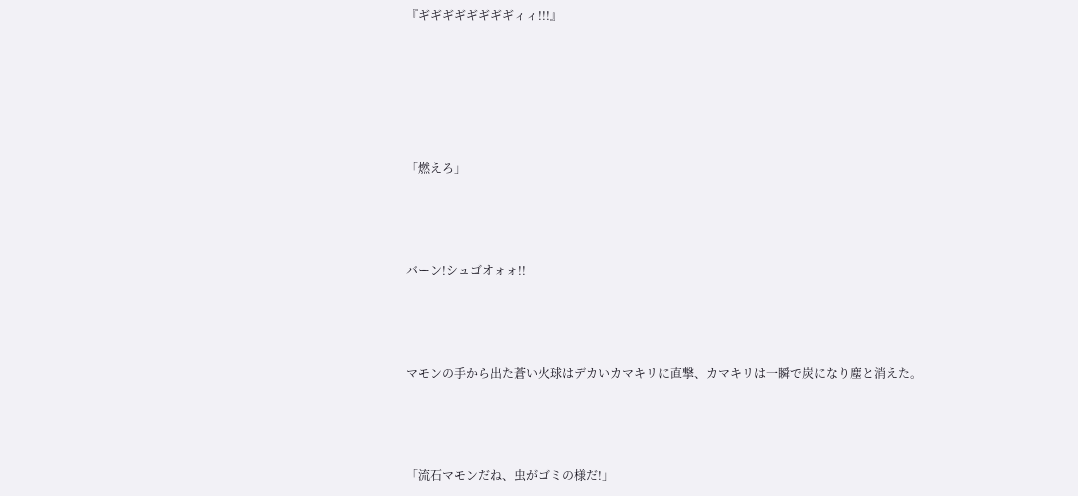『ギギギギギギギギィィ!!!』





「燃えろ」



バーン!シュゴオォォ!!



マモンの手から出た蒼い火球はデカいカマキリに直撃、カマキリは一瞬で炭になり塵と消えた。



「流石マモンだね、虫がゴミの様だ!」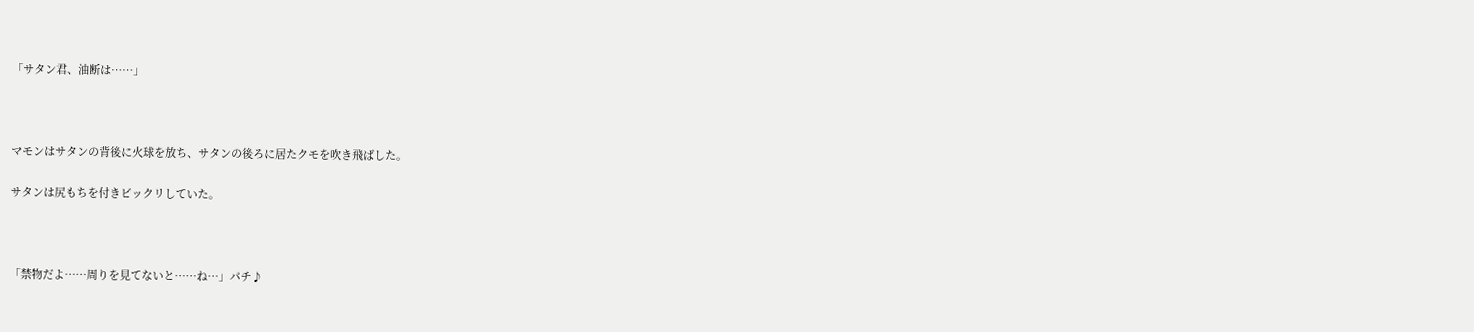「サタン君、油断は……」



マモンはサタンの背後に火球を放ち、サタンの後ろに居たクモを吹き飛ばした。

サタンは尻もちを付きビックリしていた。



「禁物だよ……周りを見てないと……ね…」パチ♪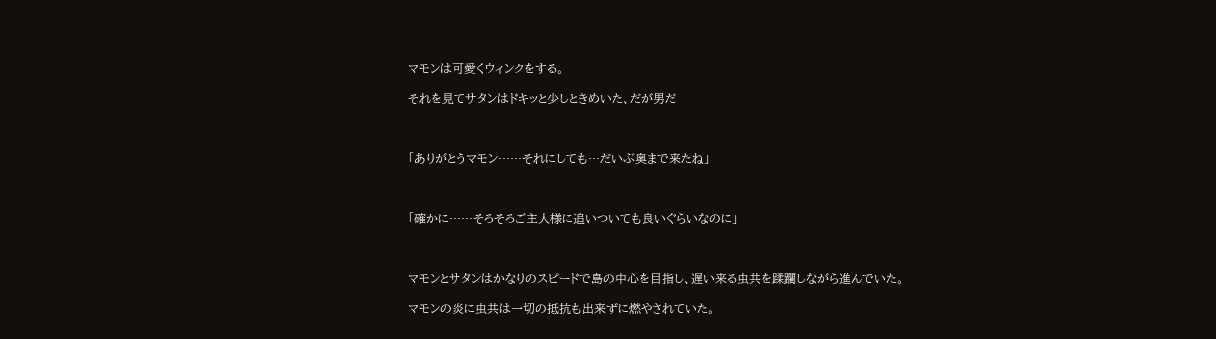マモンは可愛くウィンクをする。

それを見てサタンはドキッと少しときめいた、だが男だ



「ありがとうマモン……それにしても…だいぶ奥まで来たね」



「確かに……そろそろご主人様に追いついても良いぐらいなのに」



マモンとサタンはかなりのスピードで島の中心を目指し、遅い来る虫共を蹂躙しながら進んでいた。

マモンの炎に虫共は一切の抵抗も出来ずに燃やされていた。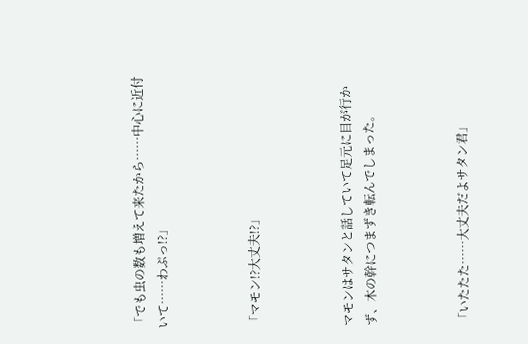「でも虫の数も増えて来たから……中心に近付いて……わぷっ!?」



「マモン!?大丈夫!?」



マモンはサタンと話していて足元に目が行かず、木の幹につまずき転んでしまった。



「いたたた……大丈夫だよサタン君」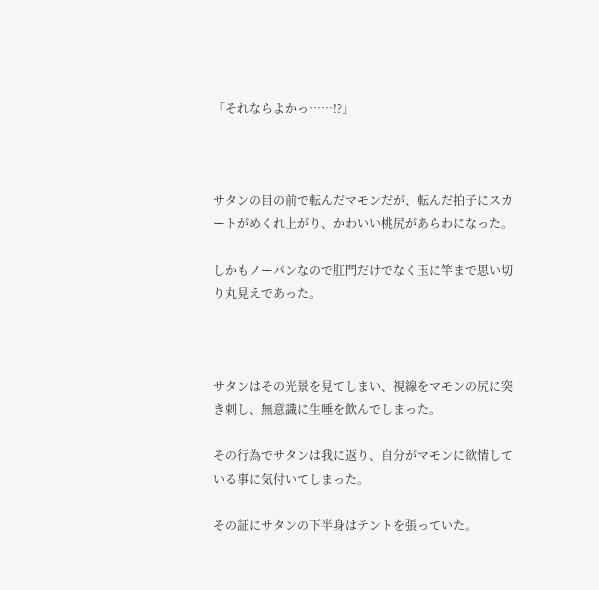「それならよかっ……!?」



サタンの目の前で転んだマモンだが、転んだ拍子にスカートがめくれ上がり、かわいい桃尻があらわになった。

しかもノーパンなので肛門だけでなく玉に竿まで思い切り丸見えであった。



サタンはその光景を見てしまい、視線をマモンの尻に突き刺し、無意識に生唾を飲んでしまった。

その行為でサタンは我に返り、自分がマモンに欲情している事に気付いてしまった。

その証にサタンの下半身はテントを張っていた。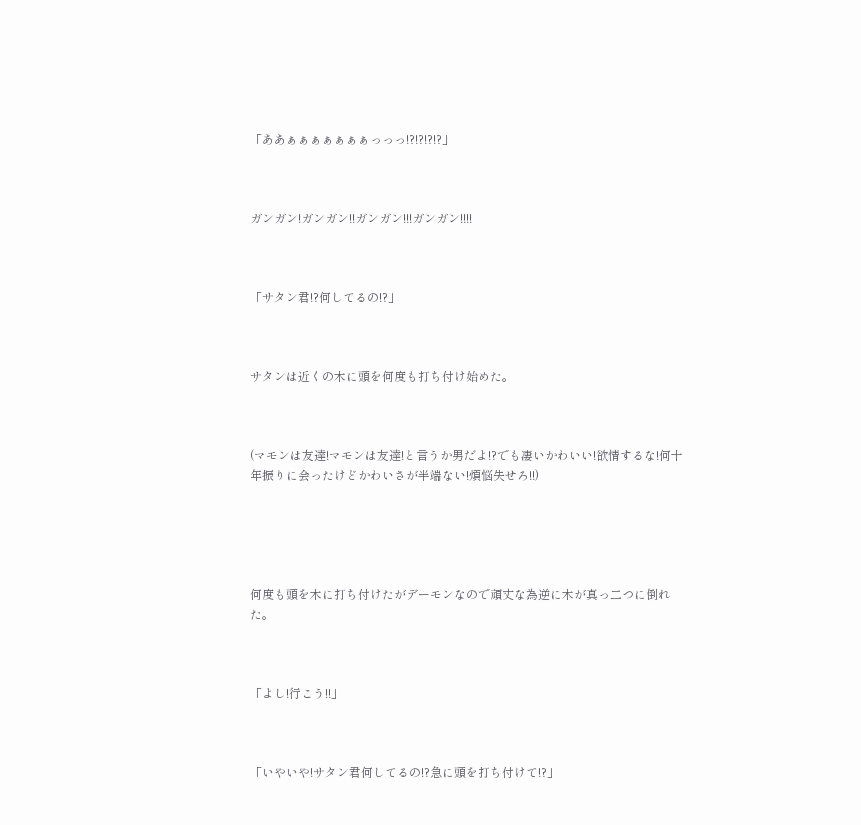「ああぁぁぁぁぁぁぁっっっ!?!?!?!?」



ガンガン!ガンガン!!ガンガン!!!ガンガン!!!!



「サタン君!?何してるの!?」



サタンは近くの木に頭を何度も打ち付け始めた。



(マモンは友達!マモンは友達!と言うか男だよ!?でも凄いかわいい!欲情するな!何十年振りに会ったけどかわいさが半端ない!煩悩失せろ!!)





何度も頭を木に打ち付けたがデーモンなので頑丈な為逆に木が真っ二つに倒れた。



「よし!行こう!!」



「いやいや!サタン君何してるの!?急に頭を打ち付けて!?」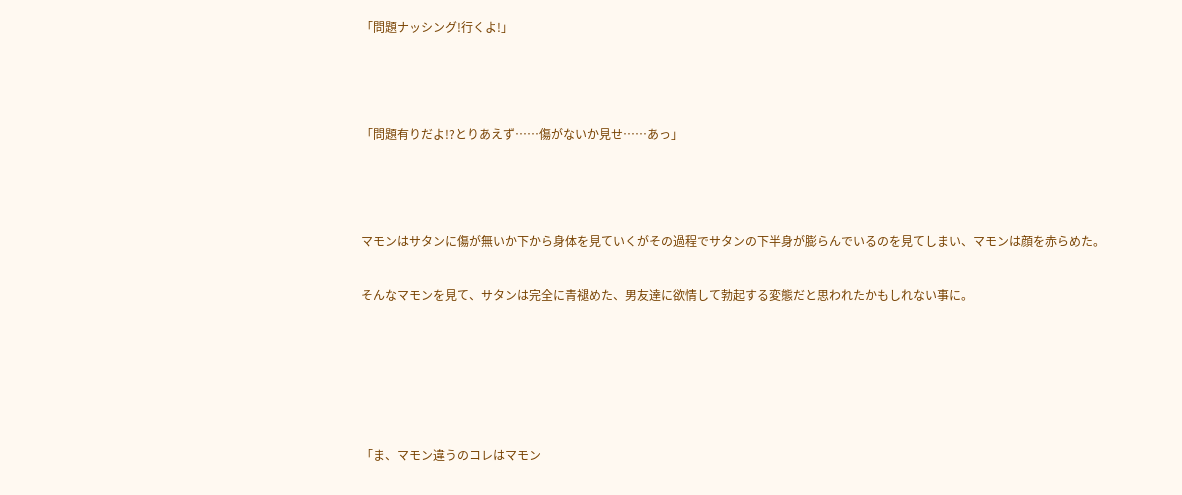「問題ナッシング!行くよ!」



「問題有りだよ!?とりあえず……傷がないか見せ……あっ」



マモンはサタンに傷が無いか下から身体を見ていくがその過程でサタンの下半身が膨らんでいるのを見てしまい、マモンは顔を赤らめた。

そんなマモンを見て、サタンは完全に青褪めた、男友達に欲情して勃起する変態だと思われたかもしれない事に。





「ま、マモン違うのコレはマモン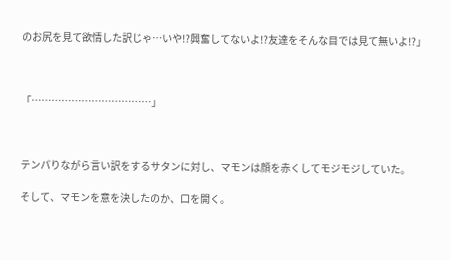のお尻を見て欲情した訳じゃ…いや!?興奮してないよ!?友達をそんな目では見て無いよ!?」



「………………………………」



テンパりながら言い訳をするサタンに対し、マモンは顔を赤くしてモジモジしていた。

そして、マモンを意を決したのか、口を開く。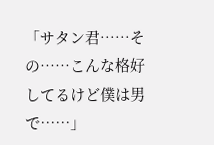「サタン君……その……こんな格好してるけど僕は男で……」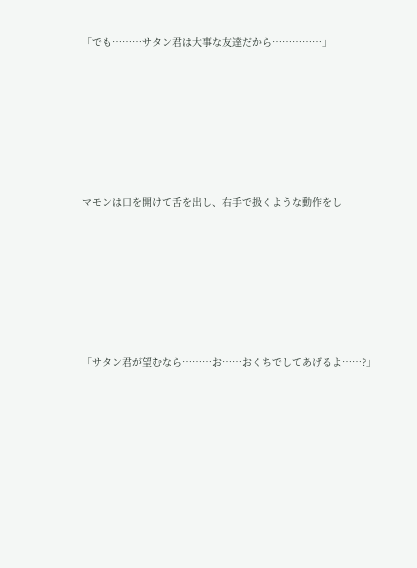「でも………サタン君は大事な友達だから……………」







マモンは口を開けて舌を出し、右手で扱くような動作をし







「サタン君が望むなら………お……おくちでしてあげるよ……?」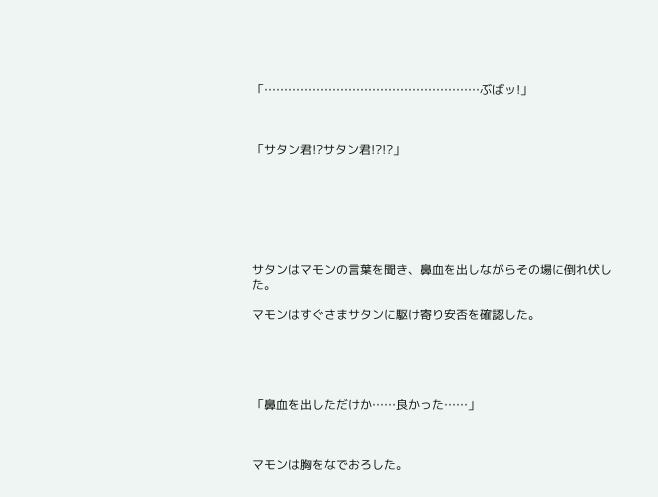「………………………………………………ぶばッ!」



「サタン君!?サタン君!?!?」







サタンはマモンの言葉を聞き、鼻血を出しながらその場に倒れ伏した。

マモンはすぐさまサタンに駆け寄り安否を確認した。





「鼻血を出しただけか……良かった……」



マモンは胸をなでおろした。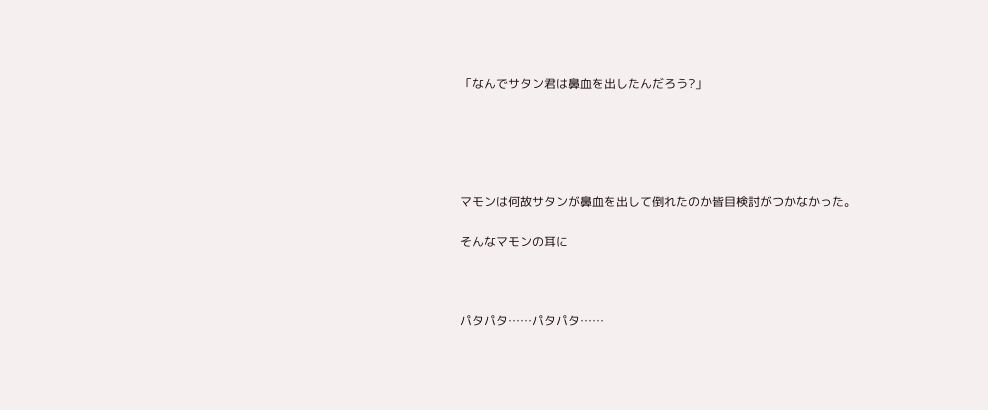「なんでサタン君は鼻血を出したんだろう?」





マモンは何故サタンが鼻血を出して倒れたのか皆目検討がつかなかった。

そんなマモンの耳に



パタパタ……パタパタ……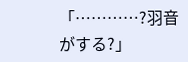「…………?羽音がする?」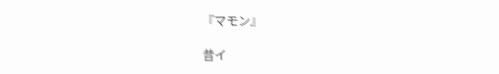『マモン』

昔イ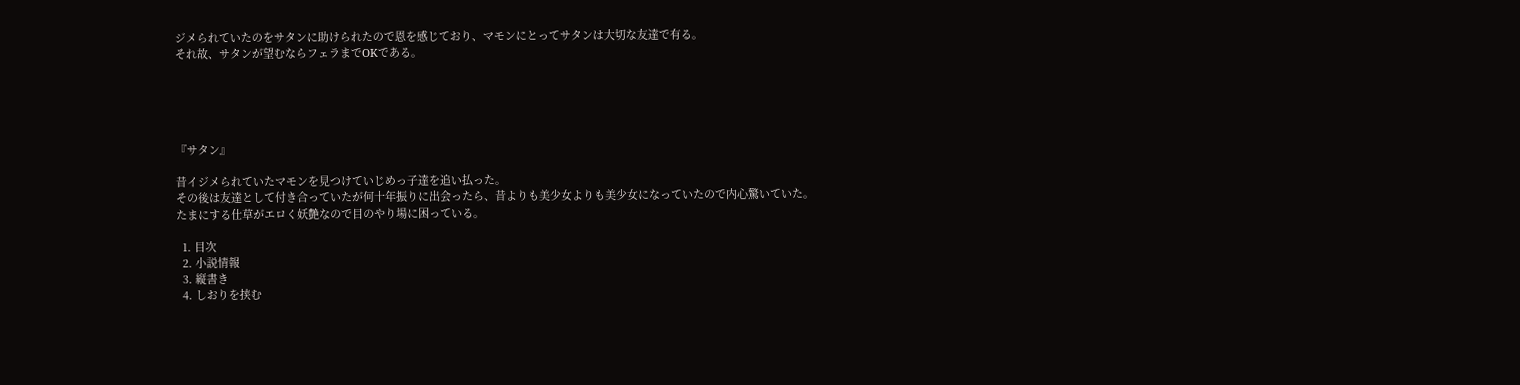ジメられていたのをサタンに助けられたので恩を感じており、マモンにとってサタンは大切な友達で有る。
それ故、サタンが望むならフェラまでOKである。





『サタン』

昔イジメられていたマモンを見つけていじめっ子達を追い払った。
その後は友達として付き合っていたが何十年振りに出会ったら、昔よりも美少女よりも美少女になっていたので内心驚いていた。
たまにする仕草がエロく妖艶なので目のやり場に困っている。

  1. 目次
  2. 小説情報
  3. 縦書き
  4. しおりを挟む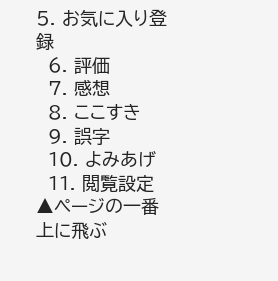5. お気に入り登録
  6. 評価
  7. 感想
  8. ここすき
  9. 誤字
  10. よみあげ
  11. 閲覧設定
▲ページの一番上に飛ぶ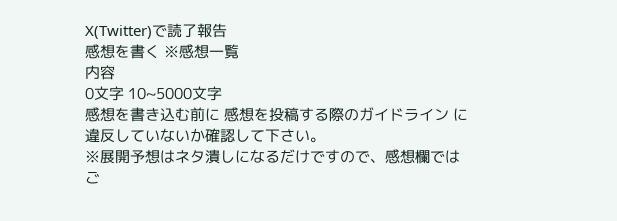X(Twitter)で読了報告
感想を書く ※感想一覧
内容
0文字 10~5000文字
感想を書き込む前に 感想を投稿する際のガイドライン に違反していないか確認して下さい。
※展開予想はネタ潰しになるだけですので、感想欄ではご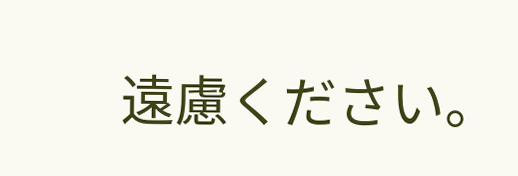遠慮ください。